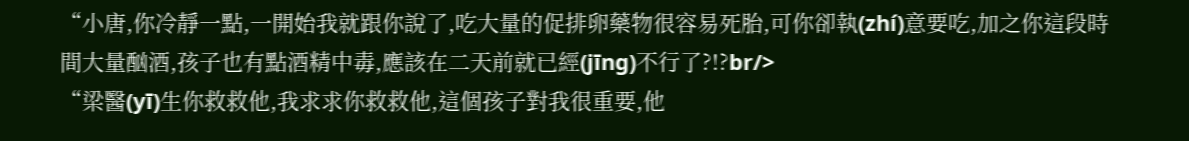“小唐,你冷靜一點,一開始我就跟你說了,吃大量的促排卵藥物很容易死胎,可你卻執(zhí)意要吃,加之你這段時間大量酗酒,孩子也有點酒精中毒,應該在二天前就已經(jīng)不行了?!?br/>
“梁醫(yī)生你救救他,我求求你救救他,這個孩子對我很重要,他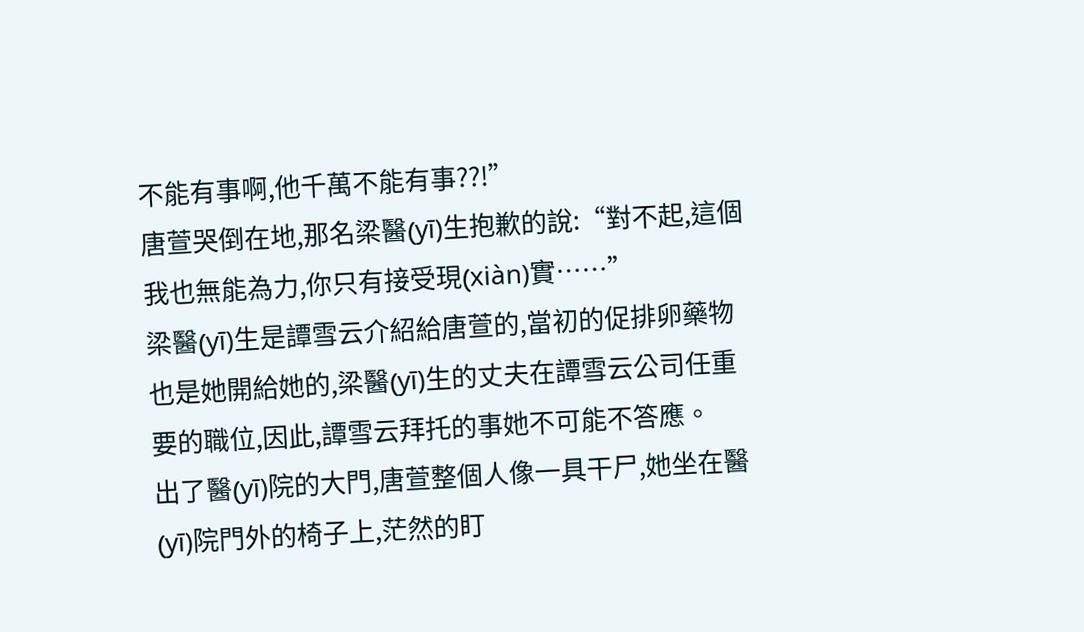不能有事啊,他千萬不能有事??!”
唐萱哭倒在地,那名梁醫(yī)生抱歉的說:“對不起,這個我也無能為力,你只有接受現(xiàn)實……”
梁醫(yī)生是譚雪云介紹給唐萱的,當初的促排卵藥物也是她開給她的,梁醫(yī)生的丈夫在譚雪云公司任重要的職位,因此,譚雪云拜托的事她不可能不答應。
出了醫(yī)院的大門,唐萱整個人像一具干尸,她坐在醫(yī)院門外的椅子上,茫然的盯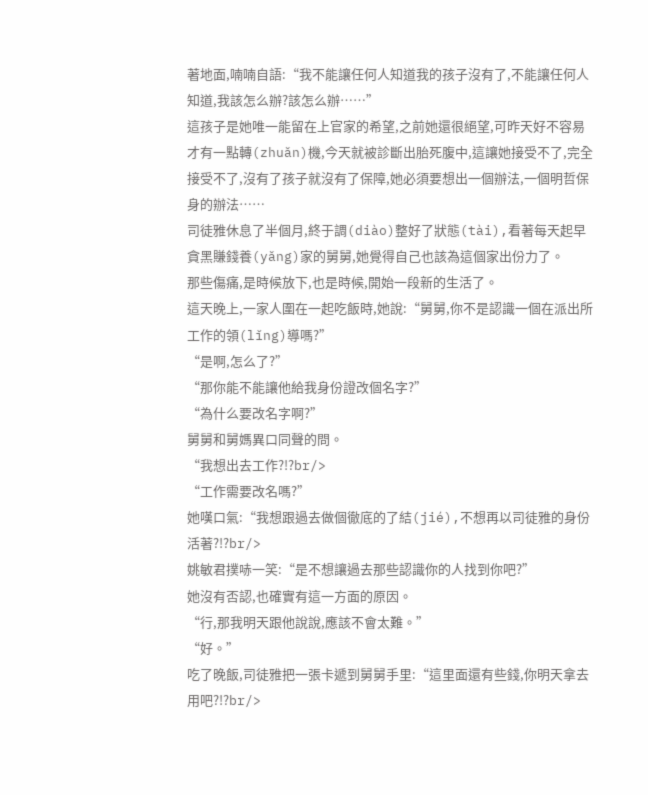著地面,喃喃自語:“我不能讓任何人知道我的孩子沒有了,不能讓任何人知道,我該怎么辦?該怎么辦……”
這孩子是她唯一能留在上官家的希望,之前她還很絕望,可昨天好不容易才有一點轉(zhuǎn)機,今天就被診斷出胎死腹中,這讓她接受不了,完全接受不了,沒有了孩子就沒有了保障,她必須要想出一個辦法,一個明哲保身的辦法……
司徒雅休息了半個月,終于調(diào)整好了狀態(tài),看著每天起早貪黑賺錢養(yǎng)家的舅舅,她覺得自己也該為這個家出份力了。
那些傷痛,是時候放下,也是時候,開始一段新的生活了。
這天晚上,一家人圍在一起吃飯時,她說:“舅舅,你不是認識一個在派出所工作的領(lǐng)導嗎?”
“是啊,怎么了?”
“那你能不能讓他給我身份證改個名字?”
“為什么要改名字啊?”
舅舅和舅媽異口同聲的問。
“我想出去工作?!?br/>
“工作需要改名嗎?”
她嘆口氣:“我想跟過去做個徹底的了結(jié),不想再以司徒雅的身份活著?!?br/>
姚敏君撲哧一笑:“是不想讓過去那些認識你的人找到你吧?”
她沒有否認,也確實有這一方面的原因。
“行,那我明天跟他說說,應該不會太難。”
“好。”
吃了晚飯,司徒雅把一張卡遞到舅舅手里:“這里面還有些錢,你明天拿去用吧?!?br/>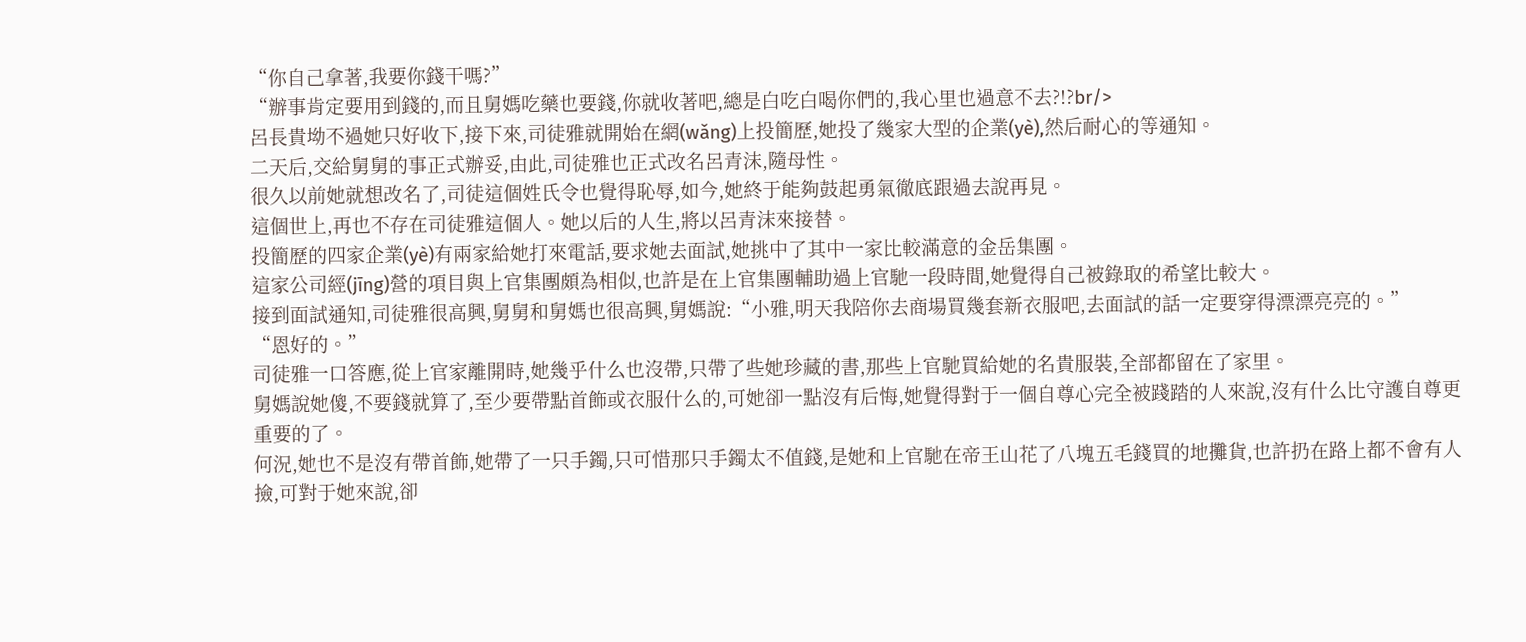“你自己拿著,我要你錢干嗎?”
“辦事肯定要用到錢的,而且舅媽吃藥也要錢,你就收著吧,總是白吃白喝你們的,我心里也過意不去?!?br/>
呂長貴坳不過她只好收下,接下來,司徒雅就開始在網(wǎng)上投簡歷,她投了幾家大型的企業(yè),然后耐心的等通知。
二天后,交給舅舅的事正式辦妥,由此,司徒雅也正式改名呂青沫,隨母性。
很久以前她就想改名了,司徒這個姓氏令也覺得恥辱,如今,她終于能夠鼓起勇氣徹底跟過去說再見。
這個世上,再也不存在司徒雅這個人。她以后的人生,將以呂青沫來接替。
投簡歷的四家企業(yè)有兩家給她打來電話,要求她去面試,她挑中了其中一家比較滿意的金岳集團。
這家公司經(jīng)營的項目與上官集團頗為相似,也許是在上官集團輔助過上官馳一段時間,她覺得自己被錄取的希望比較大。
接到面試通知,司徒雅很高興,舅舅和舅媽也很高興,舅媽說:“小雅,明天我陪你去商場買幾套新衣服吧,去面試的話一定要穿得漂漂亮亮的。”
“恩好的。”
司徒雅一口答應,從上官家離開時,她幾乎什么也沒帶,只帶了些她珍藏的書,那些上官馳買給她的名貴服裝,全部都留在了家里。
舅媽說她傻,不要錢就算了,至少要帶點首飾或衣服什么的,可她卻一點沒有后悔,她覺得對于一個自尊心完全被踐踏的人來說,沒有什么比守護自尊更重要的了。
何況,她也不是沒有帶首飾,她帶了一只手鐲,只可惜那只手鐲太不值錢,是她和上官馳在帝王山花了八塊五毛錢買的地攤貨,也許扔在路上都不會有人撿,可對于她來說,卻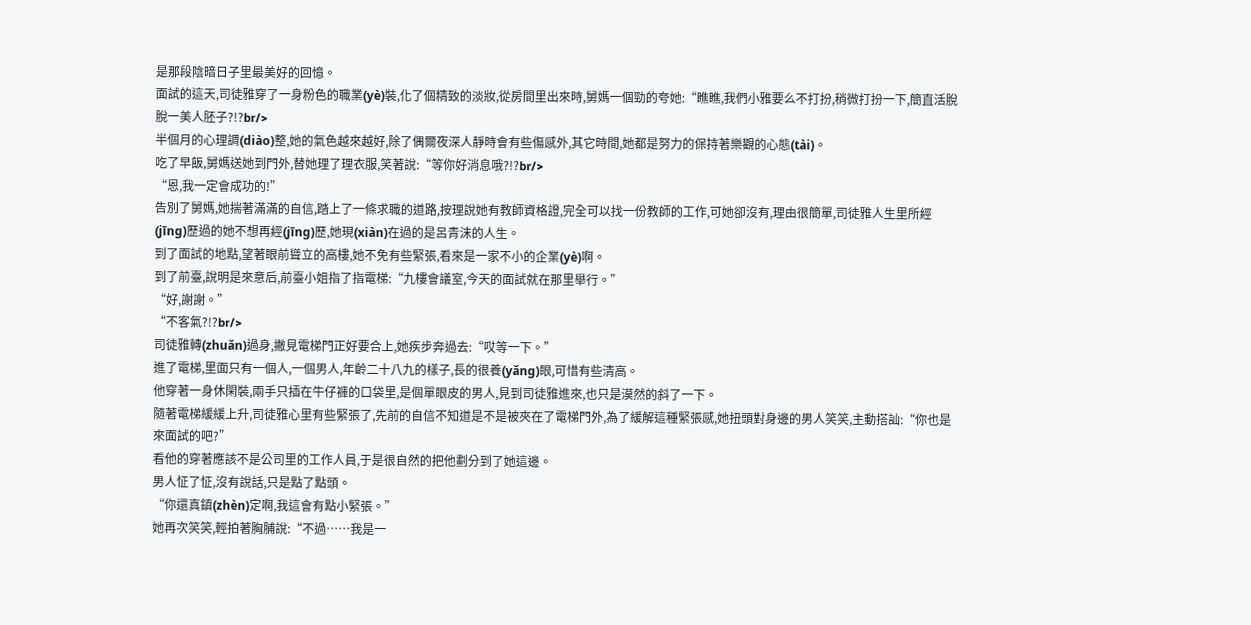是那段陰暗日子里最美好的回憶。
面試的這天,司徒雅穿了一身粉色的職業(yè)裝,化了個精致的淡妝,從房間里出來時,舅媽一個勁的夸她:“瞧瞧,我們小雅要么不打扮,稍微打扮一下,簡直活脫脫一美人胚子?!?br/>
半個月的心理調(diào)整,她的氣色越來越好,除了偶爾夜深人靜時會有些傷感外,其它時間,她都是努力的保持著樂觀的心態(tài)。
吃了早飯,舅媽送她到門外,替她理了理衣服,笑著說:“等你好消息哦?!?br/>
“恩,我一定會成功的!”
告別了舅媽,她揣著滿滿的自信,踏上了一條求職的道路,按理說她有教師資格證,完全可以找一份教師的工作,可她卻沒有,理由很簡單,司徒雅人生里所經(jīng)歷過的她不想再經(jīng)歷,她現(xiàn)在過的是呂青沫的人生。
到了面試的地點,望著眼前聳立的高樓,她不免有些緊張,看來是一家不小的企業(yè)啊。
到了前臺,說明是來意后,前臺小姐指了指電梯:“九樓會議室,今天的面試就在那里舉行。”
“好,謝謝。”
“不客氣?!?br/>
司徒雅轉(zhuǎn)過身,撇見電梯門正好要合上,她疾步奔過去:“哎等一下。”
進了電梯,里面只有一個人,一個男人,年齡二十八九的樣子,長的很養(yǎng)眼,可惜有些清高。
他穿著一身休閑裝,兩手只插在牛仔褲的口袋里,是個單眼皮的男人,見到司徒雅進來,也只是漠然的斜了一下。
隨著電梯緩緩上升,司徒雅心里有些緊張了,先前的自信不知道是不是被夾在了電梯門外,為了緩解這種緊張感,她扭頭對身邊的男人笑笑,主動搭訕:“你也是來面試的吧?”
看他的穿著應該不是公司里的工作人員,于是很自然的把他劃分到了她這邊。
男人怔了怔,沒有說話,只是點了點頭。
“你還真鎮(zhèn)定啊,我這會有點小緊張。”
她再次笑笑,輕拍著胸脯說:“不過……我是一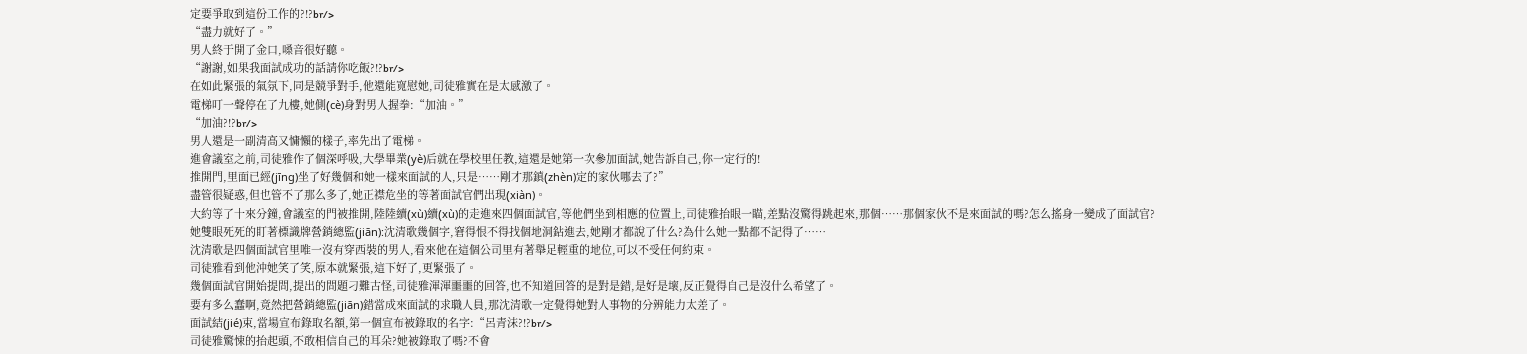定要爭取到這份工作的?!?br/>
“盡力就好了。”
男人終于開了金口,嗓音很好聽。
“謝謝,如果我面試成功的話請你吃飯?!?br/>
在如此緊張的氣氛下,同是競爭對手,他還能寬慰她,司徒雅實在是太感激了。
電梯叮一聲停在了九樓,她側(cè)身對男人握拳:“加油。”
“加油?!?br/>
男人還是一副清高又慵懶的樣子,率先出了電梯。
進會議室之前,司徒雅作了個深呼吸,大學畢業(yè)后就在學校里任教,這還是她第一次參加面試,她告訴自己,你一定行的!
推開門,里面已經(jīng)坐了好幾個和她一樣來面試的人,只是……剛才那鎮(zhèn)定的家伙哪去了?”
盡管很疑惑,但也管不了那么多了,她正襟危坐的等著面試官們出現(xiàn)。
大約等了十來分鐘,會議室的門被推開,陸陸續(xù)續(xù)的走進來四個面試官,等他們坐到相應的位置上,司徒雅抬眼一瞄,差點沒驚得跳起來,那個……那個家伙不是來面試的嗎?怎么搖身一變成了面試官?
她雙眼死死的盯著標識牌營銷總監(jiān):沈清歌幾個字,窘得恨不得找個地洞鉆進去,她剛才都說了什么?為什么她一點都不記得了……
沈清歌是四個面試官里唯一沒有穿西裝的男人,看來他在這個公司里有著舉足輕重的地位,可以不受任何約束。
司徒雅看到他沖她笑了笑,原本就緊張,這下好了,更緊張了。
幾個面試官開始提問,提出的問題刁難古怪,司徒雅渾渾噩噩的回答,也不知道回答的是對是錯,是好是壞,反正覺得自己是沒什么希望了。
要有多么蠢啊,竟然把營銷總監(jiān)錯當成來面試的求職人員,那沈清歌一定覺得她對人事物的分辨能力太差了。
面試結(jié)束,當場宣布錄取名額,第一個宣布被錄取的名字:“呂青沫?!?br/>
司徒雅驚悚的抬起頭,不敢相信自己的耳朵?她被錄取了嗎?不會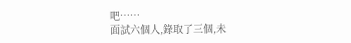吧……
面試六個人,錄取了三個,未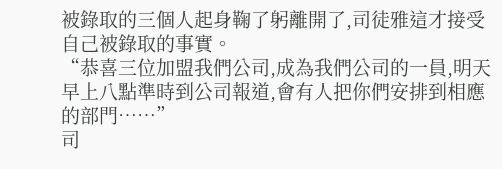被錄取的三個人起身鞠了躬離開了,司徒雅這才接受自己被錄取的事實。
“恭喜三位加盟我們公司,成為我們公司的一員,明天早上八點準時到公司報道,會有人把你們安排到相應的部門……”
司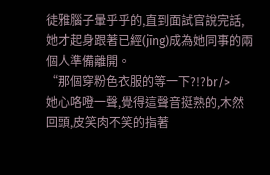徒雅腦子暈乎乎的,直到面試官說完話,她才起身跟著已經(jīng)成為她同事的兩個人準備離開。
“那個穿粉色衣服的等一下?!?br/>
她心咯噔一聲,覺得這聲音挺熟的,木然回頭,皮笑肉不笑的指著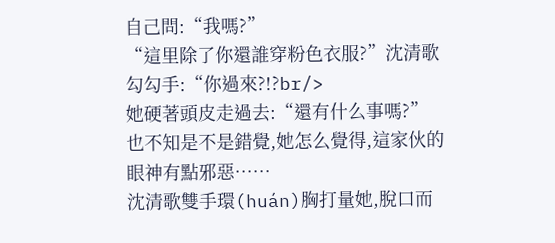自己問:“我嗎?”
“這里除了你還誰穿粉色衣服?”沈清歌勾勾手:“你過來?!?br/>
她硬著頭皮走過去:“還有什么事嗎?”
也不知是不是錯覺,她怎么覺得,這家伙的眼神有點邪惡……
沈清歌雙手環(huán)胸打量她,脫口而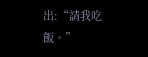出:“請我吃飯。”